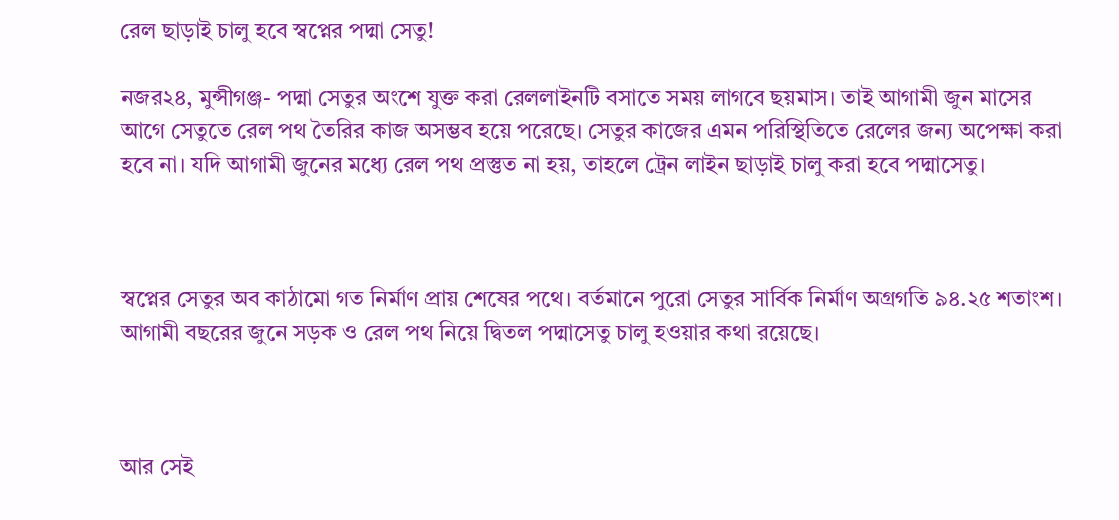রেল ছাড়াই চালু হবে স্বপ্নের পদ্মা সেতু!

নজর২৪, মুন্সীগঞ্জ- পদ্মা সেতুর অংশে যুক্ত করা রেললাইনটি বসাতে সময় লাগবে ছয়মাস। তাই আগামী জুন মাসের আগে সেতুতে রেল পথ তৈরির কাজ অসম্ভব হয়ে পরেছে। সেতুর কাজের এমন পরিস্থিতিতে রেলের জন্য অপেক্ষা করা হবে না। যদি আগামী জুনের মধ্যে রেল পথ প্রস্তুত না হয়, তাহলে ট্রেন লাইন ছাড়াই চালু করা হবে পদ্মাসেতু।



স্বপ্নের সেতুর অব কাঠামো গত নির্মাণ প্রায় শেষের পথে। বর্তমানে পুরো সেতুর সার্বিক নির্মাণ অগ্রগতি ৯৪.২৫ শতাংশ। আগামী বছরের জুনে সড়ক ও রেল পথ নিয়ে দ্বিতল পদ্মাসেতু চালু হওয়ার কথা রয়েছে।



আর সেই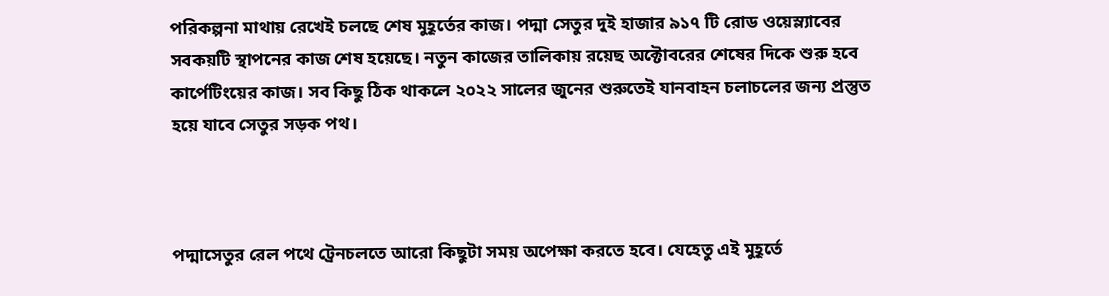পরিকল্পনা মাথায় রেখেই চলছে শেষ মুহূর্তের কাজ। পদ্মা সেতুর দুই হাজার ৯১৭ টি রোড ওয়েস্ল্যাবের সবকয়টি স্থাপনের কাজ শেষ হয়েছে। নতুন কাজের তালিকায় রয়েছ অক্টোবরের শেষের দিকে শুরু হবে কার্পেটিংয়ের কাজ। সব কিছু ঠিক থাকলে ২০২২ সালের জুনের শুরুতেই যানবাহন চলাচলের জন্য প্রস্তুত হয়ে যাবে সেতুর সড়ক পথ।



পদ্মাসেতুর রেল পথে ট্রেনচলতে আরো কিছুটা সময় অপেক্ষা করতে হবে। যেহেতু এই মুহূর্তে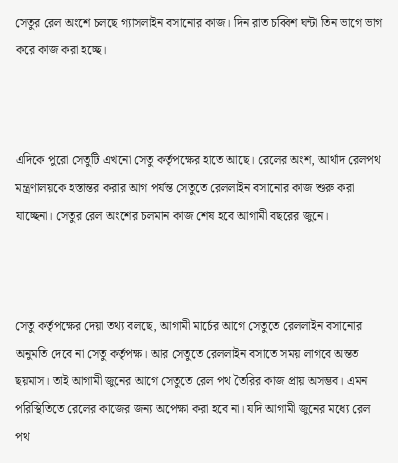সেতুর রেল অংশে চলছে গ্যাসলাইন বসানোর কাজ। দিন রাত চব্বিশ ঘন্টা তিন ভাগে ভাগ করে কাজ করা হচ্ছে।



এদিকে পুরো সেতুটি এখনো সেতু কর্তৃপক্ষের হাতে আছে। রেলের অংশ, আর্থাদ রেলপথ মন্ত্রণালয়কে হস্তান্তর করার আগ পর্যন্ত সেতুতে রেললাইন বসানোর কাজ শুরু করা যাচ্ছেনা। সেতুর রেল অংশের চলমান কাজ শেষ হবে আগামী বছরের জুনে।



সেতু কর্তৃপক্ষের দেয়া তথ্য বলছে, আগামী মার্চের আগে সেতুতে রেললাইন বসানোর অনুমতি দেবে না সেতু কর্তৃপক্ষ। আর সেতুতে রেললাইন বসাতে সময় লাগবে অন্তত ছয়মাস। তাই আগামী জুনের আগে সেতুতে রেল পথ তৈরির কাজ প্রায় অসম্ভব। এমন পরিস্থিতিতে রেলের কাজের জন্য অপেক্ষা করা হবে না। যদি আগামী জুনের মধ্যে রেল পথ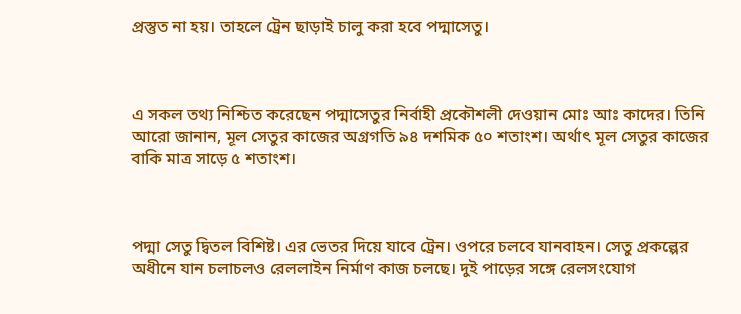প্রস্তুত না হয়। তাহলে ট্রেন ছাড়াই চালু করা হবে পদ্মাসেতু।



এ সকল তথ্য নিশ্চিত করেছেন পদ্মাসেতুর নির্বাহী প্রকৌশলী দেওয়ান মোঃ আঃ কাদের। তিনি আরো জানান, মূল সেতুর কাজের অগ্রগতি ৯৪ দশমিক ৫০ শতাংশ। অর্থাৎ মূল সেতুর কাজের বাকি মাত্র সাড়ে ৫ শতাংশ।



পদ্মা সেতু দ্বিতল বিশিষ্ট। এর ভেতর দিয়ে যাবে ট্রেন। ওপরে চলবে যানবাহন। সেতু প্রকল্পের অধীনে যান চলাচলও রেললাইন নির্মাণ কাজ চলছে। দুই পাড়ের সঙ্গে রেলসংযোগ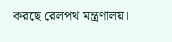করছে রেলপথ মন্ত্রণালয়।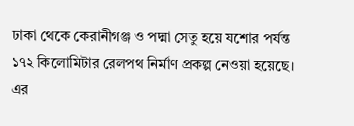ঢাকা থেকে কেরানীগঞ্জ ও পদ্মা সেতু হয়ে যশোর পর্যন্ত ১৭২ কিলোমিটার রেলপথ নির্মাণ প্রকল্প নেওয়া হয়েছে। এর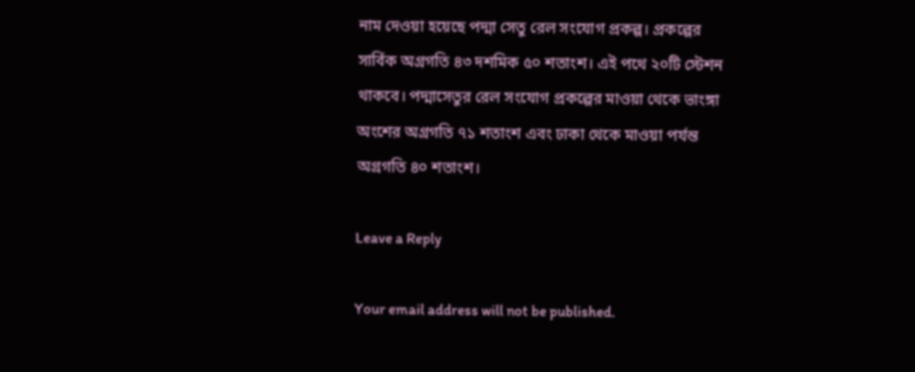নাম দেওয়া হয়েছে পদ্মা সেতু রেল সংযোগ প্রকল্প। প্রকল্পের সার্বিক অগ্রগতি ৪৩ দশমিক ৫০ শতাংশ। এই পথে ২০টি স্টেশন থাকবে। পদ্মাসেতুর রেল সংযোগ প্রকল্পের মাওয়া থেকে ভাংঙ্গা অংশের অগ্রগতি ৭১ শতাংশ এবং ঢাকা থেকে মাওয়া পর্যন্ত অগ্রগতি ৪০ শতাংশ।

Leave a Reply

Your email address will not be published.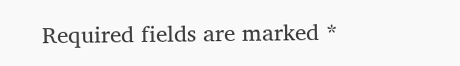Required fields are marked *